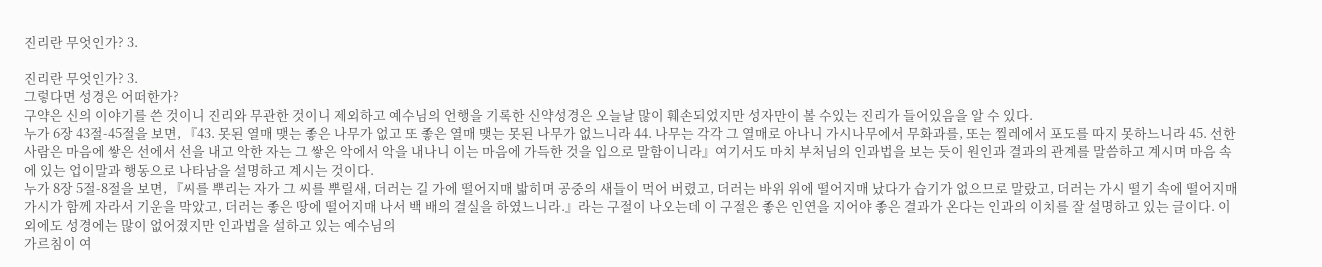진리란 무엇인가? 3.

진리란 무엇인가? 3.
그렇다면 성경은 어떠한가?
구약은 신의 이야기를 쓴 것이니 진리와 무관한 것이니 제외하고 예수님의 언행을 기록한 신약성경은 오늘날 많이 훼손되었지만 성자만이 볼 수있는 진리가 들어있음을 알 수 있다.
누가 6장 43절-45절을 보면, 『43. 못된 열매 맺는 좋은 나무가 없고 또 좋은 열매 맺는 못된 나무가 없느니라 44. 나무는 각각 그 열매로 아나니 가시나무에서 무화과를, 또는 찔레에서 포도를 따지 못하느니라 45. 선한 사람은 마음에 쌓은 선에서 선을 내고 악한 자는 그 쌓은 악에서 악을 내나니 이는 마음에 가득한 것을 입으로 말함이니라』여기서도 마치 부처님의 인과법을 보는 듯이 원인과 결과의 관계를 말씀하고 계시며 마음 속에 있는 업이말과 행동으로 나타남을 설명하고 계시는 것이다.
누가 8장 5절-8절을 보면, 『씨를 뿌리는 자가 그 씨를 뿌릴새, 더러는 길 가에 떨어지매 밟히며 공중의 새들이 먹어 버렸고, 더러는 바위 위에 떨어지매 났다가 습기가 없으므로 말랐고, 더러는 가시 떨기 속에 떨어지매 가시가 함께 자라서 기운을 막았고, 더러는 좋은 땅에 떨어지매 나서 백 배의 결실을 하였느니라.』라는 구절이 나오는데 이 구절은 좋은 인연을 지어야 좋은 결과가 온다는 인과의 이치를 잘 설명하고 있는 글이다. 이외에도 성경에는 많이 없어졌지만 인과법을 설하고 있는 예수님의
가르침이 여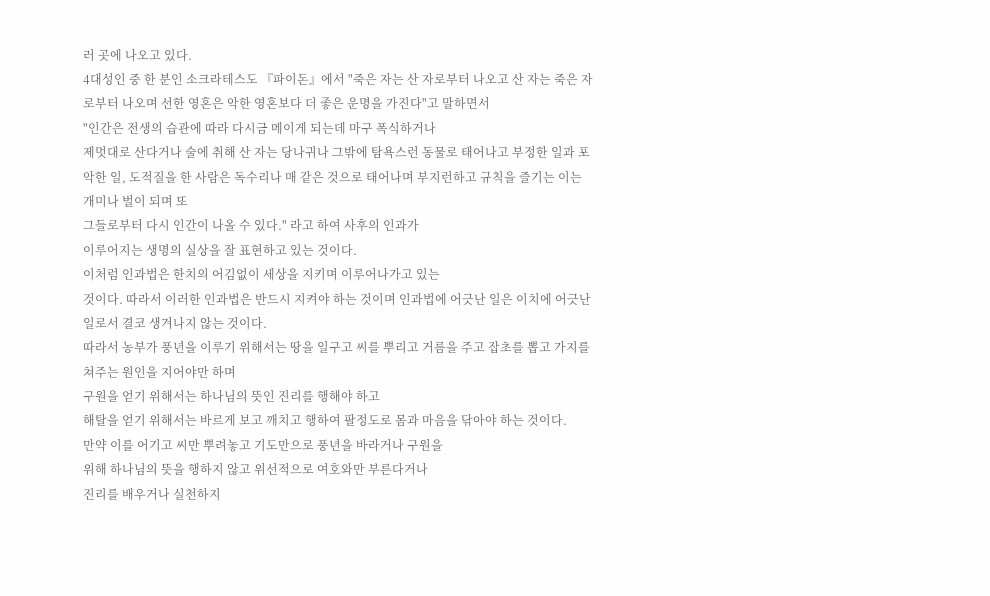러 곳에 나오고 있다.
4대성인 중 한 분인 소크라테스도 『파이돈』에서 "죽은 자는 산 자로부터 나오고 산 자는 죽은 자로부터 나오며 선한 영혼은 악한 영혼보다 더 좋은 운명을 가진다"고 말하면서
"인간은 전생의 습관에 따라 다시금 메이게 되는데 마구 폭식하거나
제멋대로 산다거나 술에 취해 산 자는 당나귀나 그밖에 탐욕스런 동물로 태어나고 부정한 일과 포악한 일, 도적질을 한 사람은 독수리나 매 같은 것으로 태어나며 부지런하고 규칙을 즐기는 이는 개미나 벌이 되며 또
그들로부터 다시 인간이 나올 수 있다." 라고 하여 사후의 인과가
이루어지는 생명의 실상을 잘 표현하고 있는 것이다.
이처럼 인과법은 한치의 어김없이 세상을 지키며 이루어나가고 있는
것이다. 따라서 이러한 인과법은 반드시 지켜야 하는 것이며 인과법에 어긋난 일은 이치에 어긋난 일로서 결코 생겨나지 않는 것이다.
따라서 농부가 풍년을 이루기 위해서는 땅을 일구고 씨를 뿌리고 거름을 주고 잡초를 뽑고 가지를 쳐주는 원인을 지어야만 하며
구원을 얻기 위해서는 하나님의 뜻인 진리를 행해야 하고
해탈을 얻기 위해서는 바르게 보고 깨치고 행하여 팔정도로 몸과 마음을 닦아야 하는 것이다.
만약 이를 어기고 씨만 뿌려놓고 기도만으로 풍년을 바라거나 구원을
위해 하나님의 뜻을 행하지 않고 위선적으로 여호와만 부른다거나
진리를 배우거나 실천하지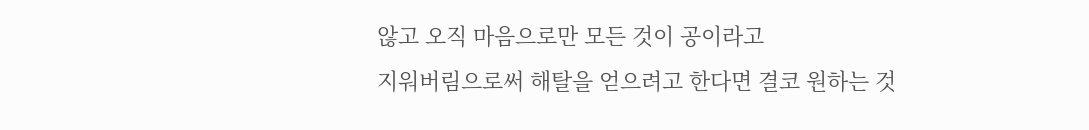않고 오직 마음으로만 모든 것이 공이라고
지워버림으로써 해탈을 얻으려고 한다면 결코 원하는 것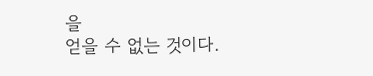을
얻을 수 없는 것이다.